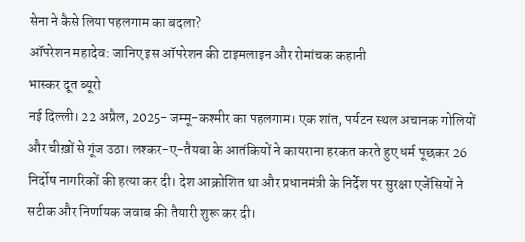सेना ने कैसे लिया पहलगाम का बदला?
ऑपरेशन महादेव: जानिए इस ऑपरेशन की टाइमलाइन और रोमांचक कहानी
भास्कर दूत ब्यूरो
नई दिल्ली। 22 अप्रैल, 2025- जम्मू-कश्मीर का पहलगाम। एक शांत, पर्यटन स्थल अचानक गोलियों और चीख़ों से गूंज उठा। लश्कर-ए-तैयबा के आतंकियों ने कायराना हरकत करते हुए धर्म पूछकर 26 निर्दोष नागरिकों की हत्या कर दी। देश आक्रोशित था और प्रधानमंत्री के निर्देश पर सुरक्षा एजेंसियों ने सटीक और निर्णायक जवाब की तैयारी शुरू कर दी।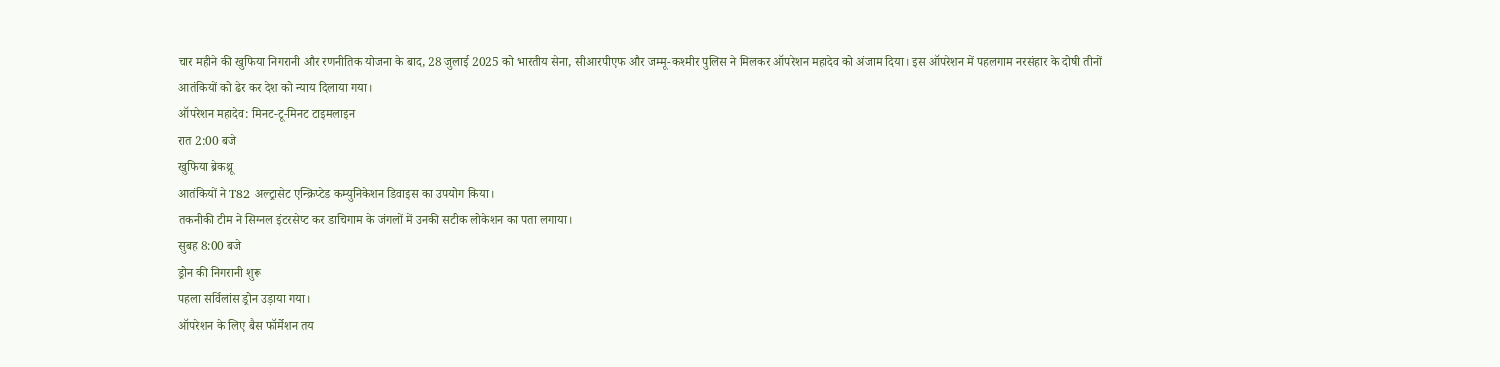चार महीने की खुफिया निगरानी और रणनीतिक योजना के बाद, 28 जुलाई 2025 को भारतीय सेना, सीआरपीएफ और जम्मू-कश्मीर पुलिस ने मिलकर ऑपरेशन महादेव को अंजाम दिया। इस ऑपरेशन में पहलगाम नरसंहार के दोषी तीनों आतंकियों को ढेर कर देश को न्याय दिलाया गया।
ऑपरेशन महादेव: मिनट-टू-मिनट टाइमलाइन
रात 2:00 बजे
खुफिया ब्रेकथ्रू
आतंकियों ने T82 अल्ट्रासेट एन्क्रिप्टेड कम्युनिकेशन डिवाइस का उपयोग किया।
तकनीकी टीम ने सिग्नल इंटरसेप्ट कर डाचिगाम के जंगलों में उनकी सटीक लोकेशन का पता लगाया।
सुबह 8:00 बजे
ड्रोन की निगरानी शुरू
पहला सर्विलांस ड्रोन उड़ाया गया।
ऑपरेशन के लिए बैस फॉर्मेशन तय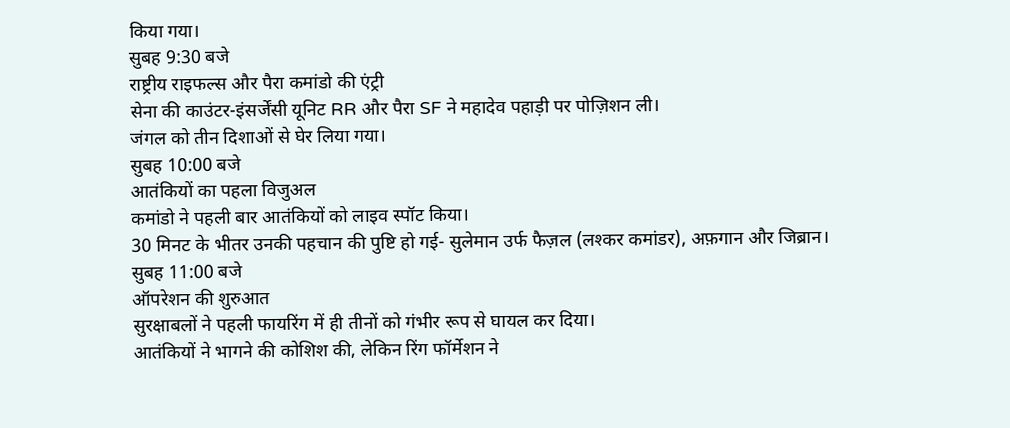किया गया।
सुबह 9:30 बजे
राष्ट्रीय राइफल्स और पैरा कमांडो की एंट्री
सेना की काउंटर-इंसर्जेंसी यूनिट RR और पैरा SF ने महादेव पहाड़ी पर पोज़िशन ली।
जंगल को तीन दिशाओं से घेर लिया गया।
सुबह 10:00 बजे
आतंकियों का पहला विजुअल
कमांडो ने पहली बार आतंकियों को लाइव स्पॉट किया।
30 मिनट के भीतर उनकी पहचान की पुष्टि हो गई- सुलेमान उर्फ फैज़ल (लश्कर कमांडर), अफ़गान और जिब्रान।
सुबह 11:00 बजे
ऑपरेशन की शुरुआत
सुरक्षाबलों ने पहली फायरिंग में ही तीनों को गंभीर रूप से घायल कर दिया।
आतंकियों ने भागने की कोशिश की, लेकिन रिंग फॉर्मेशन ने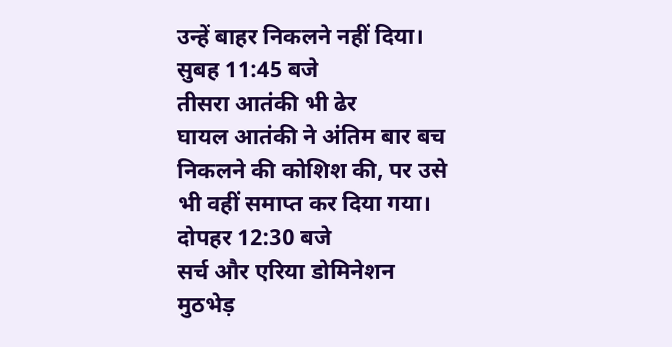उन्हें बाहर निकलने नहीं दिया।
सुबह 11:45 बजे
तीसरा आतंकी भी ढेर
घायल आतंकी ने अंतिम बार बच निकलने की कोशिश की, पर उसे भी वहीं समाप्त कर दिया गया।
दोपहर 12:30 बजे
सर्च और एरिया डोमिनेशन
मुठभेड़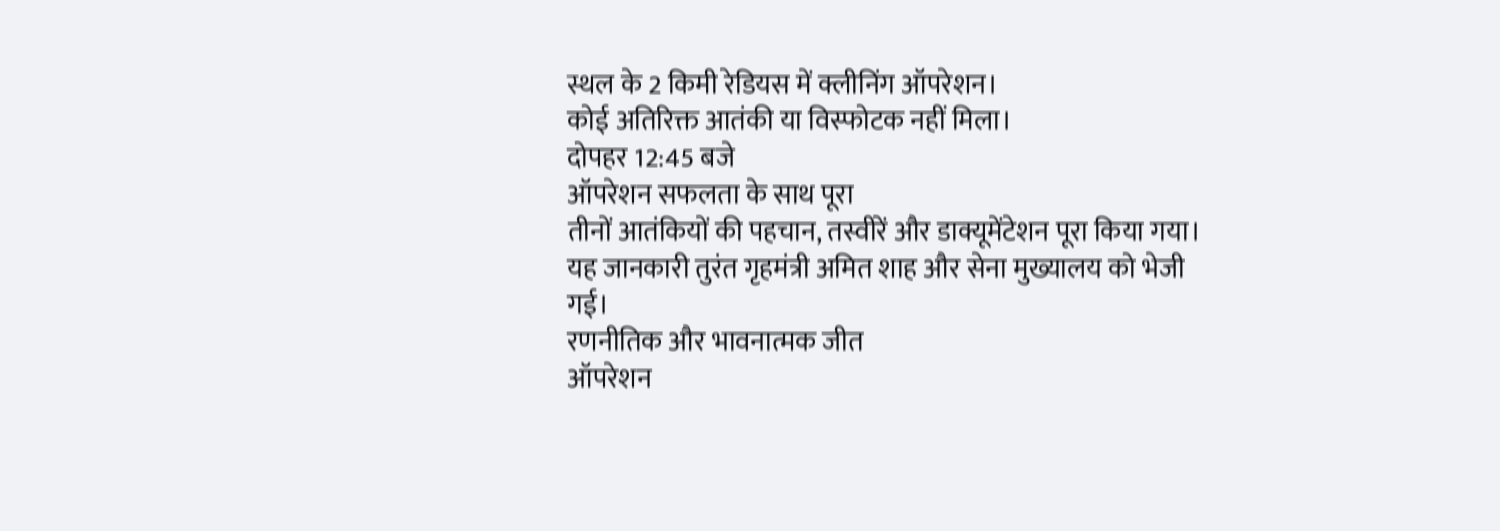स्थल के 2 किमी रेडियस में क्लीनिंग ऑपरेशन।
कोई अतिरिक्त आतंकी या विस्फोटक नहीं मिला।
दोपहर 12:45 बजे
ऑपरेशन सफलता के साथ पूरा
तीनों आतंकियों की पहचान, तस्वीरें और डाक्यूमेंटेशन पूरा किया गया।
यह जानकारी तुरंत गृहमंत्री अमित शाह और सेना मुख्यालय को भेजी गई।
रणनीतिक और भावनात्मक जीत
ऑपरेशन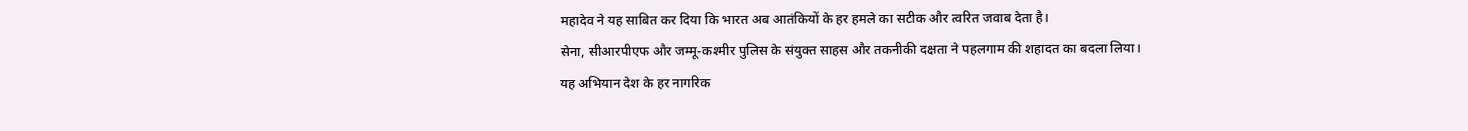महादेव ने यह साबित कर दिया कि भारत अब आतंकियों के हर हमले का सटीक और त्वरित जवाब देता है।
सेना, सीआरपीएफ और जम्मू-कश्मीर पुलिस के संयुक्त साहस और तकनीकी दक्षता ने पहलगाम की शहादत का बदला लिया।
यह अभियान देश के हर नागरिक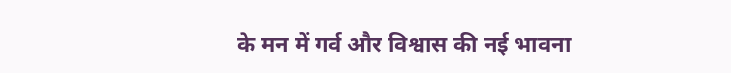के मन में गर्व और विश्वास की नई भावना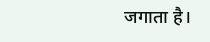जगाता है।